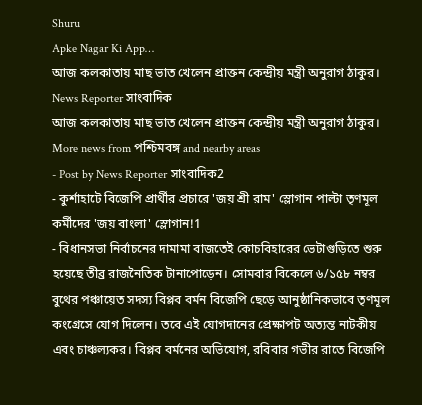Shuru
Apke Nagar Ki App…
আজ কলকাতায় মাছ ভাত খেলেন প্রাক্তন কেন্দ্রীয় মন্ত্রী অনুরাগ ঠাকুর।
News Reporter সাংবাদিক
আজ কলকাতায় মাছ ভাত খেলেন প্রাক্তন কেন্দ্রীয় মন্ত্রী অনুরাগ ঠাকুর।
More news from পশ্চিমবঙ্গ and nearby areas
- Post by News Reporter সাংবাদিক2
- কুর্শাহাটে বিজেপি প্রার্থীর প্রচারে 'জয় শ্রী রাম' স্লোগান পাল্টা তৃণমূল কর্মীদের 'জয় বাংলা' স্লোগান!1
- বিধানসভা নির্বাচনের দামামা বাজতেই কোচবিহারের ভেটাগুড়িতে শুরু হয়েছে তীব্র রাজনৈতিক টানাপোড়েন। সোমবার বিকেলে ৬/১৫৮ নম্বর বুথের পঞ্চায়েত সদস্য বিপ্লব বর্মন বিজেপি ছেড়ে আনুষ্ঠানিকভাবে তৃণমূল কংগ্রেসে যোগ দিলেন। তবে এই যোগদানের প্রেক্ষাপট অত্যন্ত নাটকীয় এবং চাঞ্চল্যকর। বিপ্লব বর্মনের অভিযোগ, রবিবার গভীর রাতে বিজেপি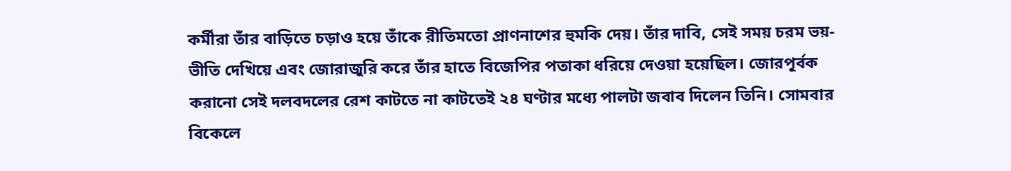কর্মীরা তাঁর বাড়িতে চড়াও হয়ে তাঁকে রীতিমতো প্রাণনাশের হুমকি দেয়। তাঁর দাবি, সেই সময় চরম ভয়-ভীতি দেখিয়ে এবং জোরাজুরি করে তাঁর হাতে বিজেপির পতাকা ধরিয়ে দেওয়া হয়েছিল। জোরপূর্বক করানো সেই দলবদলের রেশ কাটতে না কাটতেই ২৪ ঘণ্টার মধ্যে পালটা জবাব দিলেন তিনি। সোমবার বিকেলে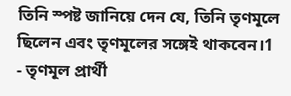তিনি স্পষ্ট জানিয়ে দেন যে, তিনি তৃণমূলে ছিলেন এবং তৃণমূলের সঙ্গেই থাকবেন।1
- তৃণমূল প্রার্থী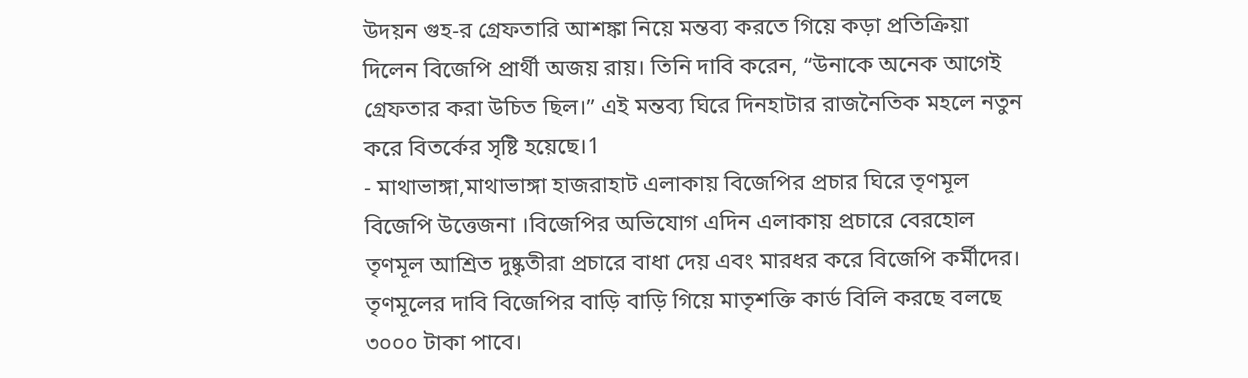উদয়ন গুহ-র গ্রেফতারি আশঙ্কা নিয়ে মন্তব্য করতে গিয়ে কড়া প্রতিক্রিয়া দিলেন বিজেপি প্রার্থী অজয় রায়। তিনি দাবি করেন, “উনাকে অনেক আগেই গ্রেফতার করা উচিত ছিল।” এই মন্তব্য ঘিরে দিনহাটার রাজনৈতিক মহলে নতুন করে বিতর্কের সৃষ্টি হয়েছে।1
- মাথাভাঙ্গা,মাথাভাঙ্গা হাজরাহাট এলাকায় বিজেপির প্রচার ঘিরে তৃণমূল বিজেপি উত্তেজনা ।বিজেপির অভিযোগ এদিন এলাকায় প্রচারে বেরহোল তৃণমূল আশ্রিত দুষ্কৃতীরা প্রচারে বাধা দেয় এবং মারধর করে বিজেপি কর্মীদের। তৃণমূলের দাবি বিজেপির বাড়ি বাড়ি গিয়ে মাতৃশক্তি কার্ড বিলি করছে বলছে ৩০০০ টাকা পাবে।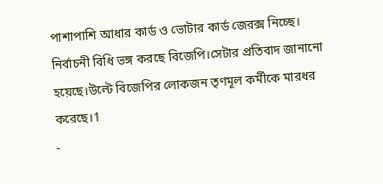পাশাপাশি আধার কার্ড ও ভোটার কার্ড জেরক্স নিচ্ছে। নির্বাচনী বিধি ভঙ্গ করছে বিজেপি।সেটার প্রতিবাদ জানানো হয়েছে।উল্টে বিজেপির লোকজন তৃণমূল কর্মীকে মারধর করেছে।1
-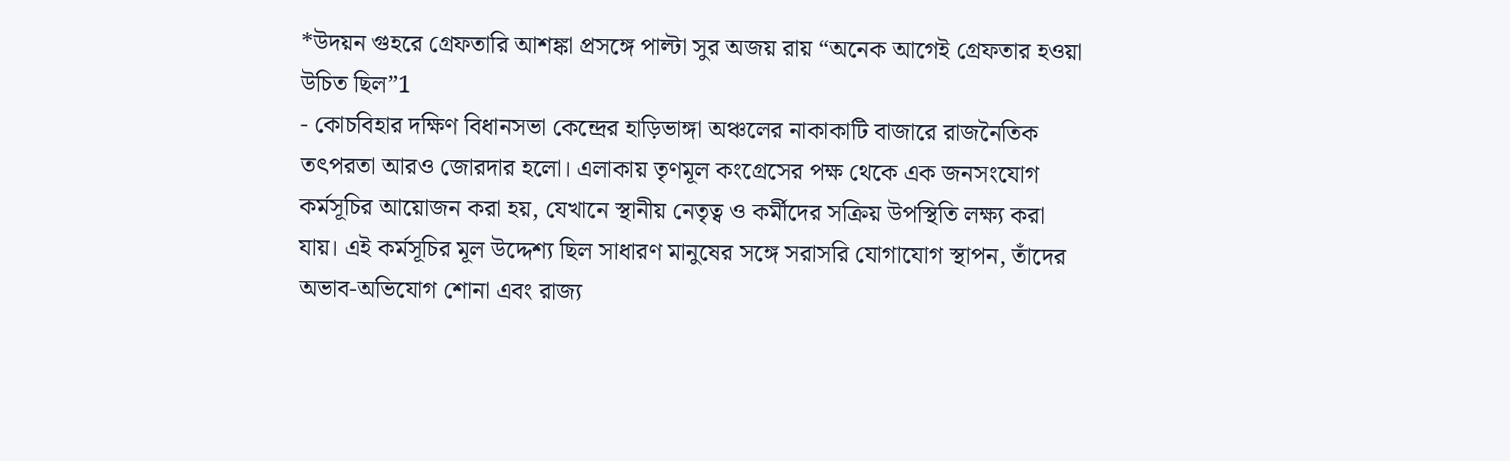*উদয়ন গুহরে গ্রেফতারি আশঙ্কা প্রসঙ্গে পাল্টা সুর অজয় রায় “অনেক আগেই গ্রেফতার হওয়া উচিত ছিল”1
- কোচবিহার দক্ষিণ বিধানসভা কেন্দ্রের হাড়িভাঙ্গা অঞ্চলের নাকাকাটি বাজারে রাজনৈতিক তৎপরতা আরও জোরদার হলো। এলাকায় তৃণমূল কংগ্রেসের পক্ষ থেকে এক জনসংযোগ কর্মসূচির আয়োজন করা হয়, যেখানে স্থানীয় নেতৃত্ব ও কর্মীদের সক্রিয় উপস্থিতি লক্ষ্য করা যায়। এই কর্মসূচির মূল উদ্দেশ্য ছিল সাধারণ মানুষের সঙ্গে সরাসরি যোগাযোগ স্থাপন, তাঁদের অভাব-অভিযোগ শোনা এবং রাজ্য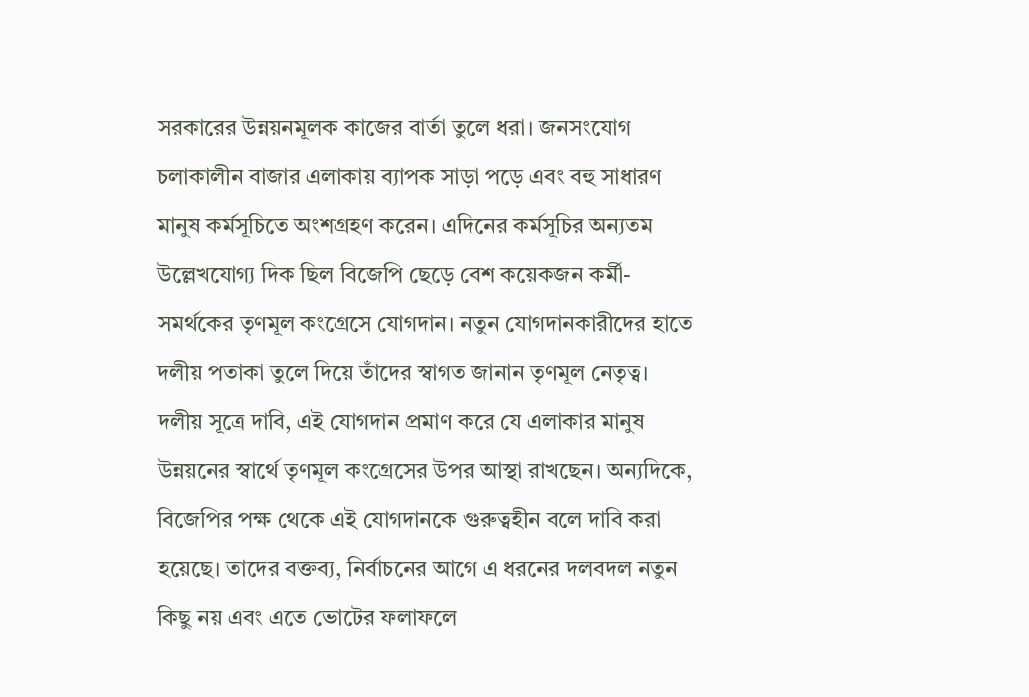সরকারের উন্নয়নমূলক কাজের বার্তা তুলে ধরা। জনসংযোগ চলাকালীন বাজার এলাকায় ব্যাপক সাড়া পড়ে এবং বহু সাধারণ মানুষ কর্মসূচিতে অংশগ্রহণ করেন। এদিনের কর্মসূচির অন্যতম উল্লেখযোগ্য দিক ছিল বিজেপি ছেড়ে বেশ কয়েকজন কর্মী-সমর্থকের তৃণমূল কংগ্রেসে যোগদান। নতুন যোগদানকারীদের হাতে দলীয় পতাকা তুলে দিয়ে তাঁদের স্বাগত জানান তৃণমূল নেতৃত্ব। দলীয় সূত্রে দাবি, এই যোগদান প্রমাণ করে যে এলাকার মানুষ উন্নয়নের স্বার্থে তৃণমূল কংগ্রেসের উপর আস্থা রাখছেন। অন্যদিকে, বিজেপির পক্ষ থেকে এই যোগদানকে গুরুত্বহীন বলে দাবি করা হয়েছে। তাদের বক্তব্য, নির্বাচনের আগে এ ধরনের দলবদল নতুন কিছু নয় এবং এতে ভোটের ফলাফলে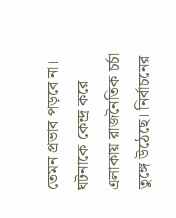তেমন প্রভাব পড়বে না। ঘটনাকে কেন্দ্র করে এলাকায় রাজনৈতিক চর্চা তুঙ্গে উঠেছে। নির্বাচনের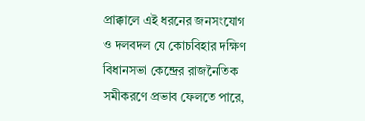প্রাক্কালে এই ধরনের জনসংযোগ ও দলবদল যে কোচবিহার দক্ষিণ বিধানসভা কেন্দ্রের রাজনৈতিক সমীকরণে প্রভাব ফেলতে পারে,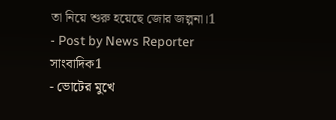তা নিয়ে শুরু হয়েছে জোর জল্পনা।1
- Post by News Reporter সাংবাদিক1
- ভোটের মুখে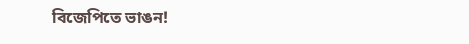বিজেপিতে ভাঙন!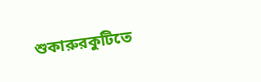শুকারুরকুটিতে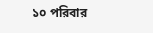১০ পরিবার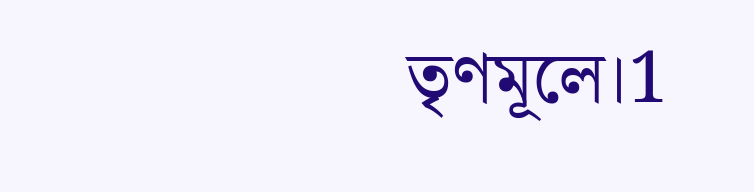তৃণমূলে।1